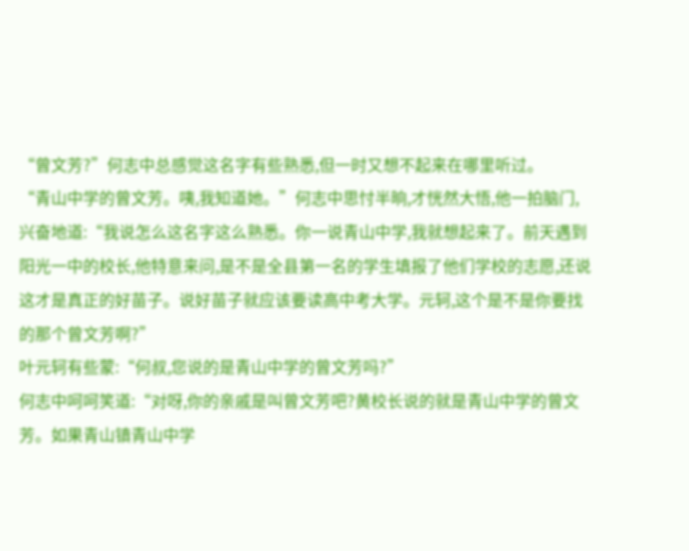“曾文芳?”何志中总感觉这名字有些熟悉,但一时又想不起来在哪里听过。
“青山中学的曾文芳。咦,我知道她。”何志中思忖半晌,才恍然大悟,他一拍脑门,兴奋地道:“我说怎么这名字这么熟悉。你一说青山中学,我就想起来了。前天遇到阳光一中的校长,他特意来问,是不是全县第一名的学生填报了他们学校的志愿,还说这才是真正的好苗子。说好苗子就应该要读高中考大学。元轲,这个是不是你要找的那个曾文芳啊?”
叶元轲有些蒙:“何叔,您说的是青山中学的曾文芳吗?”
何志中呵呵笑道:“对呀,你的亲戚是叫曾文芳吧?黄校长说的就是青山中学的曾文芳。如果青山镇青山中学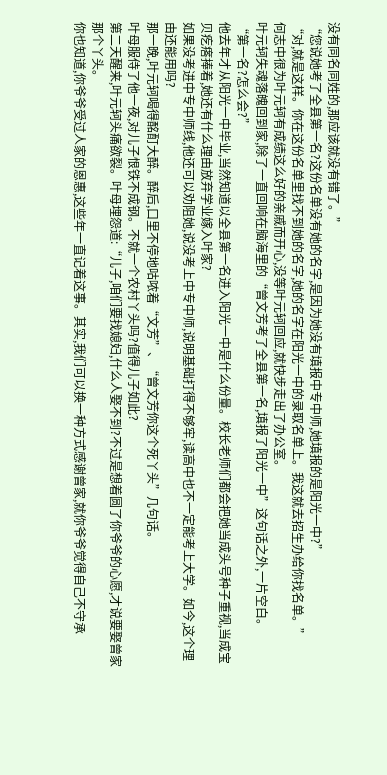没有同名同姓的,那应该就没有错了。”
“您说她考了全县第一名?这份名单没有她的名字,是因为她没有填报中专中师,她填报的是阳光一中?”
“对,就是这样。你在这份名单里找不到她的名字,她的名字在阳光一中的录取名单上。我这就去招生办给你找名单。”
何志中很为叶元轲有成绩这么好的亲戚而开心,没等叶元轲回应,就快步走出了办公室。
叶元轲失魂落魄回到家,除了一直回响在脑海里的“曾文芳考了全县第一名,填报了阳光一中”这句话之外,一片空白。
“第一名?怎么会?”
他去年才从阳光一中毕业,当然知道以全县第一名进入阳光一中是什么份量。校长老师们都会把她当成头号种子重视,当成宝贝疙瘩捧着,她还有什么理由放弃学业嫁入叶家?
如果没考进中专中师线,他还可以劝阻她,说没考上中专中师,说明基础打得不够牢,读高中也不一定能考上大学。如今,这个理由还能用吗?
那一晚,叶元轲喝得酩酊大醉。醉后,口里不停地咕哝着“文芳”、“曾文芳你这个死丫头”几句话。
叶母服侍了他一夜,对儿子恨铁不成钢。不就一个农村丫头吗?值得儿子如此?
第二天醒来,叶元轲头痛欲裂。叶母埋怨道:“儿子,咱们要找媳妇,什么人娶不到?不过是想着圆了你爷爷的心愿,才说要娶曾家那个丫头。
你也知道,你爷爷受过人家的恩惠,这些年一直记着这事。其实,我们可以换一种方式感谢曾家,就你爷爷觉得自己不守承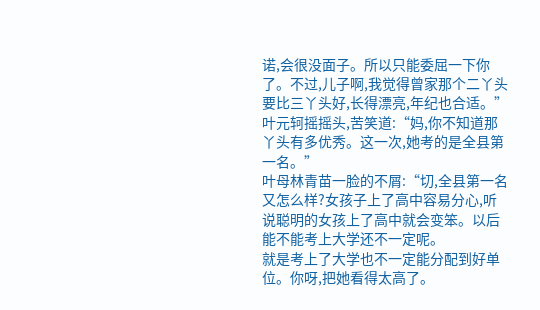诺,会很没面子。所以只能委屈一下你了。不过,儿子啊,我觉得曾家那个二丫头要比三丫头好,长得漂亮,年纪也合适。”
叶元轲摇摇头,苦笑道:“妈,你不知道那丫头有多优秀。这一次,她考的是全县第一名。”
叶母林青苗一脸的不屑:“切,全县第一名又怎么样?女孩子上了高中容易分心,听说聪明的女孩上了高中就会变笨。以后能不能考上大学还不一定呢。
就是考上了大学也不一定能分配到好单位。你呀,把她看得太高了。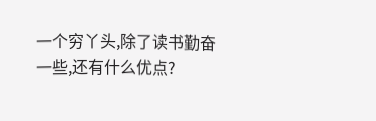一个穷丫头,除了读书勤奋一些,还有什么优点?